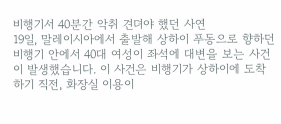비행기서 40분간 악취 견뎌야 했던 사연
19일, 말레이시아에서 출발해 상하이 푸동으로 향하던 비행기 안에서 40대 여성이 좌석에 대변을 보는 사건이 발생했습니다. 이 사건은 비행기가 상하이에 도착하기 직전, 화장실 이용이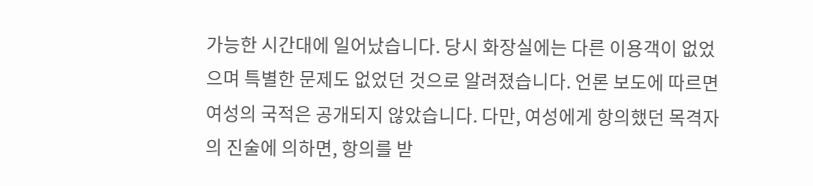가능한 시간대에 일어났습니다. 당시 화장실에는 다른 이용객이 없었으며 특별한 문제도 없었던 것으로 알려졌습니다. 언론 보도에 따르면 여성의 국적은 공개되지 않았습니다. 다만, 여성에게 항의했던 목격자의 진술에 의하면, 항의를 받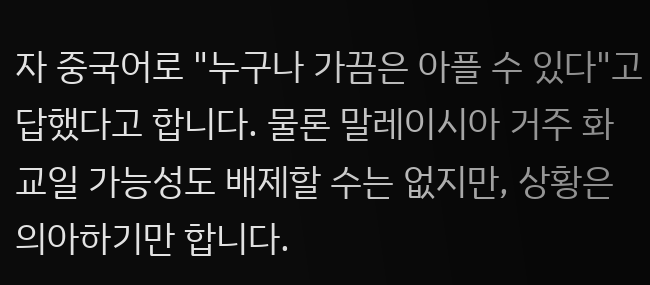자 중국어로 "누구나 가끔은 아플 수 있다"고 답했다고 합니다. 물론 말레이시아 거주 화교일 가능성도 배제할 수는 없지만, 상황은 의아하기만 합니다.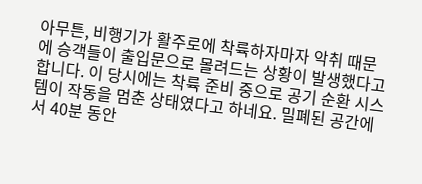아무튼, 비행기가 활주로에 착륙하자마자 악취 때문에 승객들이 출입문으로 몰려드는 상황이 발생했다고 합니다. 이 당시에는 착륙 준비 중으로 공기 순환 시스템이 작동을 멈춘 상태였다고 하네요. 밀폐된 공간에서 40분 동안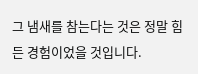그 냄새를 참는다는 것은 정말 힘든 경험이었을 것입니다.